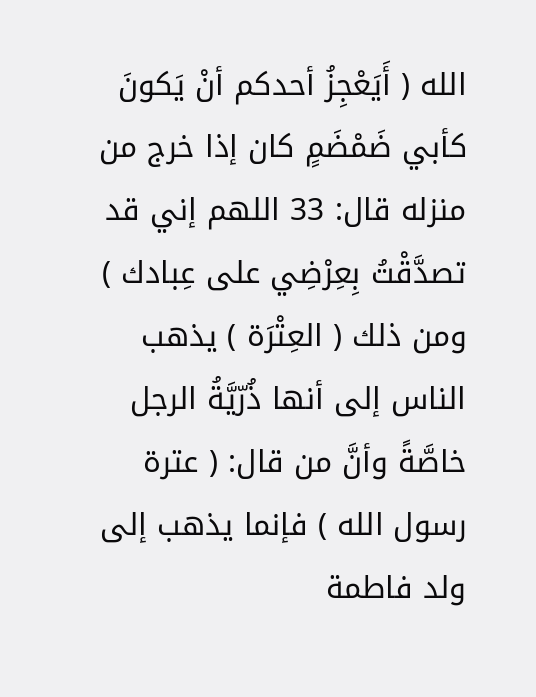الله ( أَيَعْجِزُ أحدكم أنْ يَكونَ كأبي ضَمْضَمٍ كان إذا خرج من منزله قال: 33 اللهم إني قد تصدَّقْتُ بِعِرْضِي على عِبادك )
ومن ذلك ( العِتْرَة ) يذهب الناس إلى أنها ذُرّيَّةُ الرجل خاصَّةً وأنَّ من قال: ( عترة رسول الله ) فإنما يذهب إلى ولد فاطمة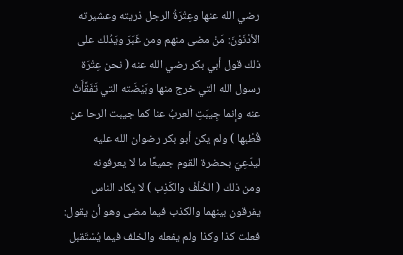رضي الله عنها وعِتْرَةُ الرجل ذريته وعشيرته الأدْنَوْنَ: مَنْ مضى منهم ومن غَبَرَ ويَدُلك على ذلك قول أبي بكر رضي الله عنه ( نحن عِتْرَة رسول الله التي خرج منها وبَيْضَته التي تَفَقَّأَتُ عنه وإنما جِيبَتِ العربُ عنا كما جيبت الرحا عن قُطْبها ) ولم يكن أبو بكر رضوان الله عليه ليدّعِيَ بحضرة القوم جميعًا ما لا يعرفونه
ومن ذلك ( الخُلْفْ والكَذِب ) لا يكاد الناس يفرقون بينهما والكذب فيما مضى وهو أن يقول: فعلت كذا وكذا ولم يفعله والخلف فيما يُسْتَقبل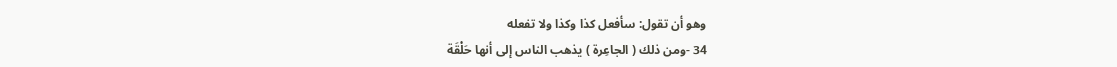وهو أن تقول: سأفعل كذا وكذا ولا تفعله
34 -ومن ذلك ( الجاعِرة ) يذهب الناس إلى أنها حَلْقَة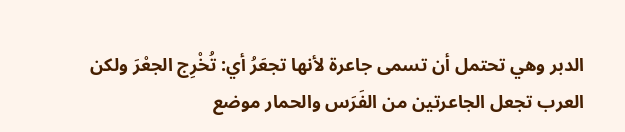الدبر وهي تحتمل أن تسمى جاعرة لأنها تجعَرُ أي: تُخْرِج الجعْرَ ولكن العرب تجعل الجاعرتين من الفَرَس والحمار موضع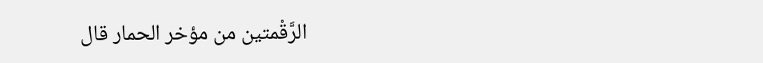الرَّقْمتين من مؤخر الحمار قال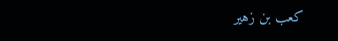كعب بن زهير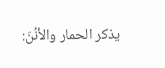يذكر الحمار والأنُنَ: